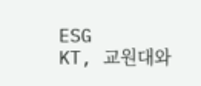ESG
KT, 교원대와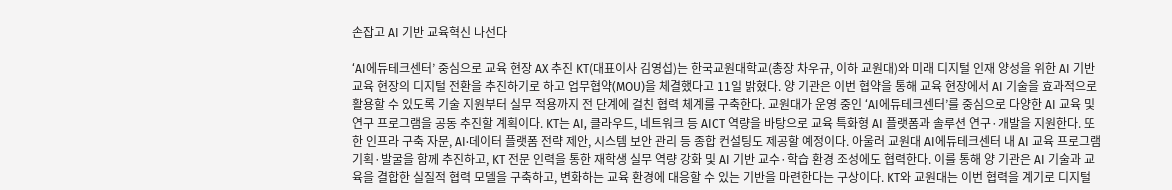손잡고 AI 기반 교육혁신 나선다

‘AI에듀테크센터’ 중심으로 교육 현장 AX 추진 KT(대표이사 김영섭)는 한국교원대학교(총장 차우규, 이하 교원대)와 미래 디지털 인재 양성을 위한 AI 기반 교육 현장의 디지털 전환을 추진하기로 하고 업무협약(MOU)을 체결했다고 11일 밝혔다. 양 기관은 이번 협약을 통해 교육 현장에서 AI 기술을 효과적으로 활용할 수 있도록 기술 지원부터 실무 적용까지 전 단계에 걸친 협력 체계를 구축한다. 교원대가 운영 중인 ‘AI에듀테크센터’를 중심으로 다양한 AI 교육 및 연구 프로그램을 공동 추진할 계획이다. KT는 AI, 클라우드, 네트워크 등 AICT 역량을 바탕으로 교육 특화형 AI 플랫폼과 솔루션 연구·개발을 지원한다. 또한 인프라 구축 자문, AI·데이터 플랫폼 전략 제안, 시스템 보안 관리 등 종합 컨설팅도 제공할 예정이다. 아울러 교원대 AI에듀테크센터 내 AI 교육 프로그램 기획·발굴을 함께 추진하고, KT 전문 인력을 통한 재학생 실무 역량 강화 및 AI 기반 교수·학습 환경 조성에도 협력한다. 이를 통해 양 기관은 AI 기술과 교육을 결합한 실질적 협력 모델을 구축하고, 변화하는 교육 환경에 대응할 수 있는 기반을 마련한다는 구상이다. KT와 교원대는 이번 협력을 계기로 디지털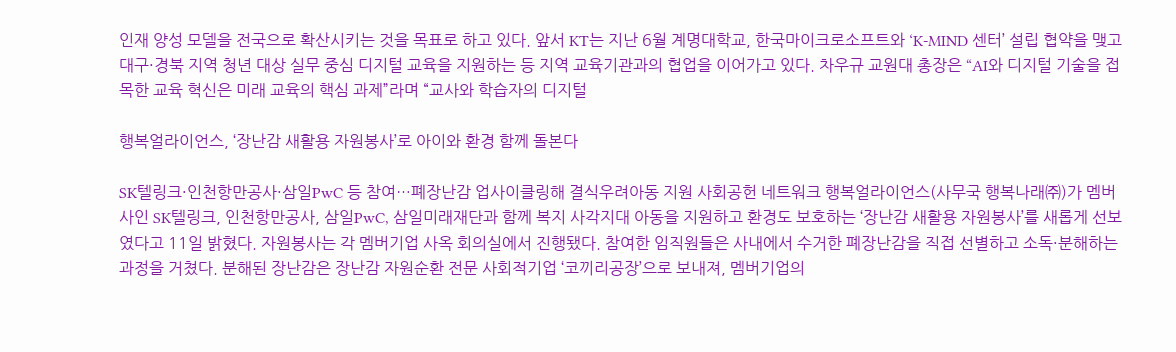인재 양성 모델을 전국으로 확산시키는 것을 목표로 하고 있다. 앞서 KT는 지난 6월 계명대학교, 한국마이크로소프트와 ‘K-MIND 센터’ 설립 협약을 맺고 대구·경북 지역 청년 대상 실무 중심 디지털 교육을 지원하는 등 지역 교육기관과의 협업을 이어가고 있다. 차우규 교원대 총장은 “AI와 디지털 기술을 접목한 교육 혁신은 미래 교육의 핵심 과제”라며 “교사와 학습자의 디지털

행복얼라이언스, ‘장난감 새활용 자원봉사’로 아이와 환경 함께 돌본다

SK텔링크·인천항만공사·삼일PwC 등 참여…폐장난감 업사이클링해 결식우려아동 지원 사회공헌 네트워크 행복얼라이언스(사무국 행복나래㈜)가 멤버사인 SK텔링크, 인천항만공사, 삼일PwC, 삼일미래재단과 함께 복지 사각지대 아동을 지원하고 환경도 보호하는 ‘장난감 새활용 자원봉사’를 새롭게 선보였다고 11일 밝혔다. 자원봉사는 각 멤버기업 사옥 회의실에서 진행됐다. 참여한 임직원들은 사내에서 수거한 폐장난감을 직접 선별하고 소독·분해하는 과정을 거쳤다. 분해된 장난감은 장난감 자원순환 전문 사회적기업 ‘코끼리공장’으로 보내져, 멤버기업의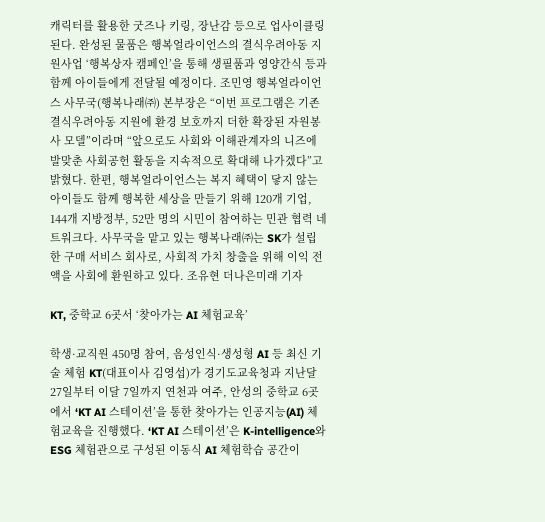캐릭터를 활용한 굿즈나 키링, 장난감 등으로 업사이클링된다. 완성된 물품은 행복얼라이언스의 결식우려아동 지원사업 ‘행복상자 캠페인’을 통해 생필품과 영양간식 등과 함께 아이들에게 전달될 예정이다. 조민영 행복얼라이언스 사무국(행복나래㈜) 본부장은 “이번 프로그램은 기존 결식우려아동 지원에 환경 보호까지 더한 확장된 자원봉사 모델”이라며 “앞으로도 사회와 이해관계자의 니즈에 발맞춘 사회공헌 활동을 지속적으로 확대해 나가겠다”고 밝혔다. 한편, 행복얼라이언스는 복지 혜택이 닿지 않는 아이들도 함께 행복한 세상을 만들기 위해 120개 기업, 144개 지방정부, 52만 명의 시민이 참여하는 민관 협력 네트워크다. 사무국을 맡고 있는 행복나래㈜는 SK가 설립한 구매 서비스 회사로, 사회적 가치 창출을 위해 이익 전액을 사회에 환원하고 있다. 조유현 더나은미래 기자

KT, 중학교 6곳서 ‘찾아가는 AI 체험교육’

학생·교직원 450명 참여, 음성인식·생성형 AI 등 최신 기술 체험 KT(대표이사 김영섭)가 경기도교육청과 지난달 27일부터 이달 7일까지 연천과 여주, 안성의 중학교 6곳에서 ‘KT AI 스테이션’을 통한 찾아가는 인공지능(AI) 체험교육을 진행했다. ‘KT AI 스테이션’은 K-intelligence와 ESG 체험관으로 구성된 이동식 AI 체험학습 공간이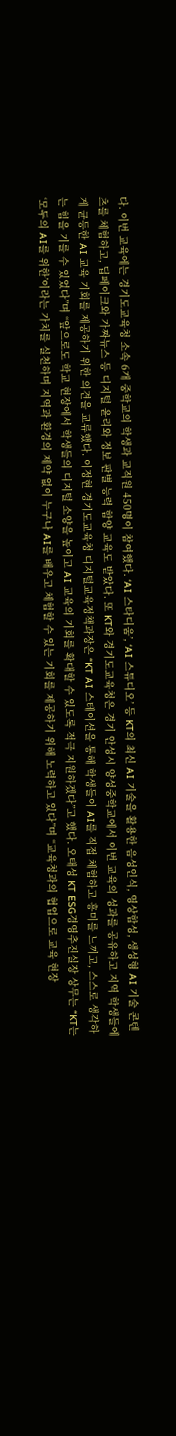다. 이번 교육에는 경기도교육청 소속 6개 중학교의 학생과 교직원 450명이 참여했다. ‘AI 스타디움’, ‘AI 스튜디오’ 등 KT의 최신 AI 기술을 활용한 음성인식, 영상합성, 생성형 AI 기술 콘텐츠를 체험하고, 딥페이크와 가짜뉴스 등 디지털 윤리와 정보 판별 능력 함양 교육도 받았다. 또 KT와 경기도교육청은 경기 안성시 양성중학교에서 이번 교육의 성과를 공유하고 지역 학생들에게 균등한 AI 교육 기회를 제공하기 위한 의견을 교류했다. 이정현 경기도교육청 디지털교육정책과장은 “KT AI 스테이션을 통해 학생들이 AI를 직접 체험하고 흥미를 느끼고, 스스로 생각하는 힘을 기를 수 있었다”며 “앞으로도 학교 현장에서 학생들의 디지털 소양을 높이고 AI 교육의 기회를 확대할 수 있도록 적극 지원하겠다”고 했다. 오태성 KT ESG경영추진실장 상무는 “KT는 ‘모두의 AI를 위한’이라는 가치를 실천하며 지역과 환경의 제약 없이 누구나 AI를 배우고 체험할 수 있는 기회를 제공하기 위해 노력하고 있다”며 “교육청과의 협업으로 교육 현장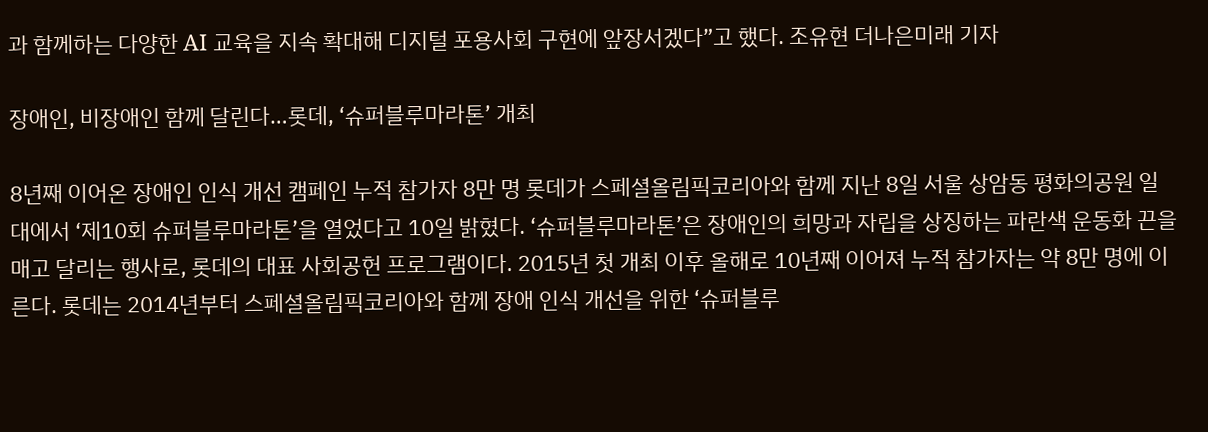과 함께하는 다양한 AI 교육을 지속 확대해 디지털 포용사회 구현에 앞장서겠다”고 했다. 조유현 더나은미래 기자

장애인, 비장애인 함께 달린다…롯데, ‘슈퍼블루마라톤’ 개최

8년째 이어온 장애인 인식 개선 캠페인 누적 참가자 8만 명 롯데가 스페셜올림픽코리아와 함께 지난 8일 서울 상암동 평화의공원 일대에서 ‘제10회 슈퍼블루마라톤’을 열었다고 10일 밝혔다. ‘슈퍼블루마라톤’은 장애인의 희망과 자립을 상징하는 파란색 운동화 끈을 매고 달리는 행사로, 롯데의 대표 사회공헌 프로그램이다. 2015년 첫 개최 이후 올해로 10년째 이어져 누적 참가자는 약 8만 명에 이른다. 롯데는 2014년부터 스페셜올림픽코리아와 함께 장애 인식 개선을 위한 ‘슈퍼블루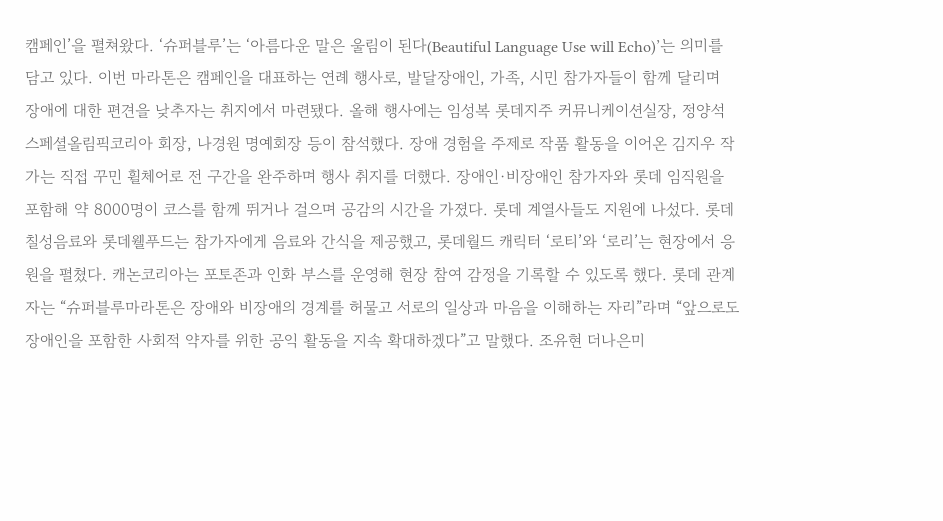캠페인’을 펼쳐왔다. ‘슈퍼블루’는 ‘아름다운 말은 울림이 된다(Beautiful Language Use will Echo)’는 의미를 담고 있다. 이번 마라톤은 캠페인을 대표하는 연례 행사로, 발달장애인, 가족, 시민 참가자들이 함께 달리며 장애에 대한 편견을 낮추자는 취지에서 마련됐다. 올해 행사에는 임성복 롯데지주 커뮤니케이션실장, 정양석 스페셜올림픽코리아 회장, 나경원 명예회장 등이 참석했다. 장애 경험을 주제로 작품 활동을 이어온 김지우 작가는 직접 꾸민 휠체어로 전 구간을 완주하며 행사 취지를 더했다. 장애인·비장애인 참가자와 롯데 임직원을 포함해 약 8000명이 코스를 함께 뛰거나 걸으며 공감의 시간을 가졌다. 롯데 계열사들도 지원에 나섰다. 롯데칠성음료와 롯데웰푸드는 참가자에게 음료와 간식을 제공했고, 롯데월드 캐릭터 ‘로티’와 ‘로리’는 현장에서 응원을 펼쳤다. 캐논코리아는 포토존과 인화 부스를 운영해 현장 참여 감정을 기록할 수 있도록 했다. 롯데 관계자는 “슈퍼블루마라톤은 장애와 비장애의 경계를 허물고 서로의 일상과 마음을 이해하는 자리”라며 “앞으로도 장애인을 포함한 사회적 약자를 위한 공익 활동을 지속 확대하겠다”고 말했다. 조유현 더나은미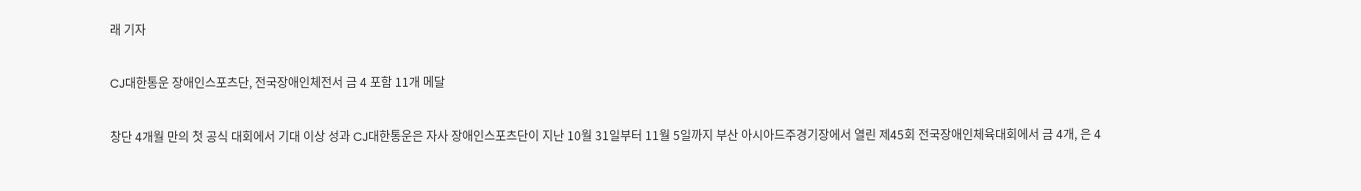래 기자

CJ대한통운 장애인스포츠단, 전국장애인체전서 금 4 포함 11개 메달

창단 4개월 만의 첫 공식 대회에서 기대 이상 성과 CJ대한통운은 자사 장애인스포츠단이 지난 10월 31일부터 11월 5일까지 부산 아시아드주경기장에서 열린 제45회 전국장애인체육대회에서 금 4개, 은 4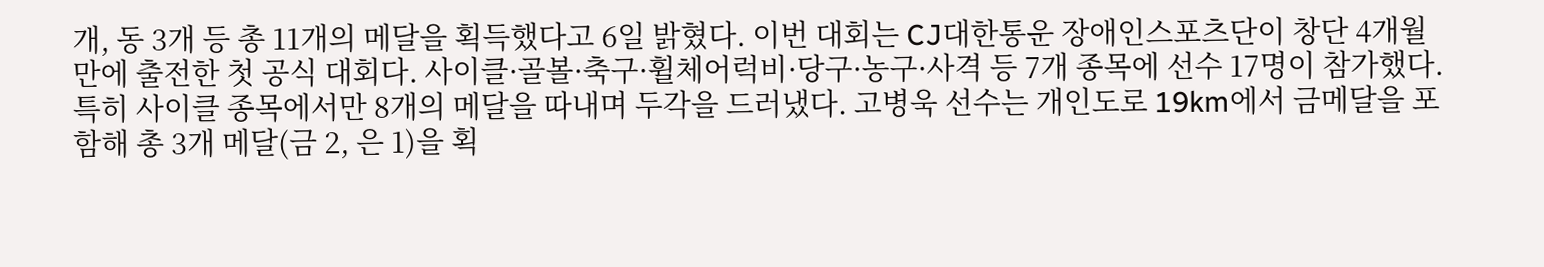개, 동 3개 등 총 11개의 메달을 획득했다고 6일 밝혔다. 이번 대회는 CJ대한통운 장애인스포츠단이 창단 4개월 만에 출전한 첫 공식 대회다. 사이클·골볼·축구·휠체어럭비·당구·농구·사격 등 7개 종목에 선수 17명이 참가했다. 특히 사이클 종목에서만 8개의 메달을 따내며 두각을 드러냈다. 고병욱 선수는 개인도로 19km에서 금메달을 포함해 총 3개 메달(금 2, 은 1)을 획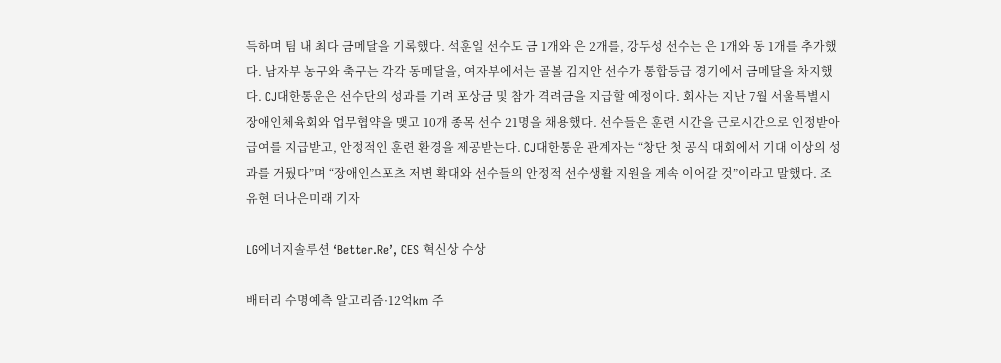득하며 팀 내 최다 금메달을 기록했다. 석훈일 선수도 금 1개와 은 2개를, 강두성 선수는 은 1개와 동 1개를 추가했다. 남자부 농구와 축구는 각각 동메달을, 여자부에서는 골볼 김지안 선수가 통합등급 경기에서 금메달을 차지했다. CJ대한통운은 선수단의 성과를 기려 포상금 및 참가 격려금을 지급할 예정이다. 회사는 지난 7월 서울특별시장애인체육회와 업무협약을 맺고 10개 종목 선수 21명을 채용했다. 선수들은 훈련 시간을 근로시간으로 인정받아 급여를 지급받고, 안정적인 훈련 환경을 제공받는다. CJ대한통운 관계자는 “창단 첫 공식 대회에서 기대 이상의 성과를 거뒀다”며 “장애인스포츠 저변 확대와 선수들의 안정적 선수생활 지원을 계속 이어갈 것”이라고 말했다. 조유현 더나은미래 기자

LG에너지솔루션 ‘Better.Re’, CES 혁신상 수상

배터리 수명예측 알고리즘·12억km 주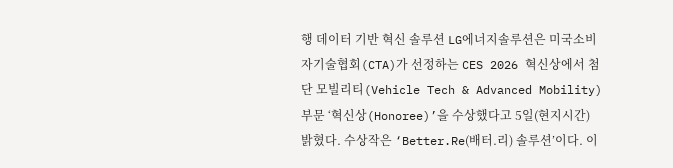행 데이터 기반 혁신 솔루션 LG에너지솔루션은 미국소비자기술협회(CTA)가 선정하는 CES 2026 혁신상에서 첨단 모빌리티(Vehicle Tech & Advanced Mobility) 부문 ‘혁신상(Honoree)’을 수상했다고 5일(현지시간) 밝혔다. 수상작은 ‘Better.Re(배터.리) 솔루션’이다. 이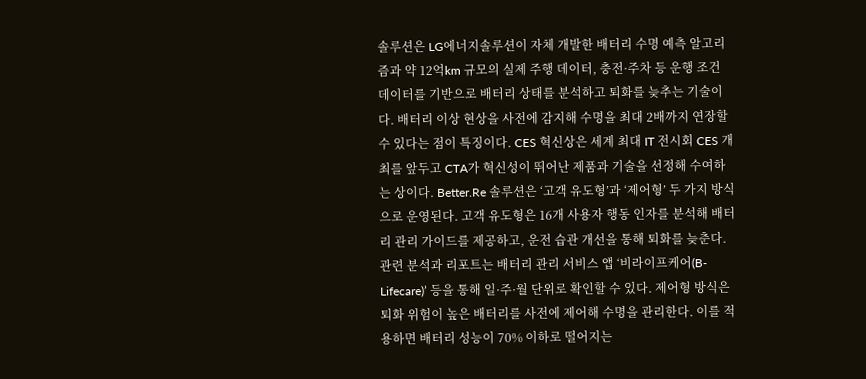솔루션은 LG에너지솔루션이 자체 개발한 배터리 수명 예측 알고리즘과 약 12억km 규모의 실제 주행 데이터, 충전·주차 등 운행 조건 데이터를 기반으로 배터리 상태를 분석하고 퇴화를 늦추는 기술이다. 배터리 이상 현상을 사전에 감지해 수명을 최대 2배까지 연장할 수 있다는 점이 특징이다. CES 혁신상은 세계 최대 IT 전시회 CES 개최를 앞두고 CTA가 혁신성이 뛰어난 제품과 기술을 선정해 수여하는 상이다. Better.Re 솔루션은 ‘고객 유도형’과 ‘제어형’ 두 가지 방식으로 운영된다. 고객 유도형은 16개 사용자 행동 인자를 분석해 배터리 관리 가이드를 제공하고, 운전 습관 개선을 통해 퇴화를 늦춘다. 관련 분석과 리포트는 배터리 관리 서비스 앱 ‘비라이프케어(B-Lifecare)’ 등을 통해 일·주·월 단위로 확인할 수 있다. 제어형 방식은 퇴화 위험이 높은 배터리를 사전에 제어해 수명을 관리한다. 이를 적용하면 배터리 성능이 70% 이하로 떨어지는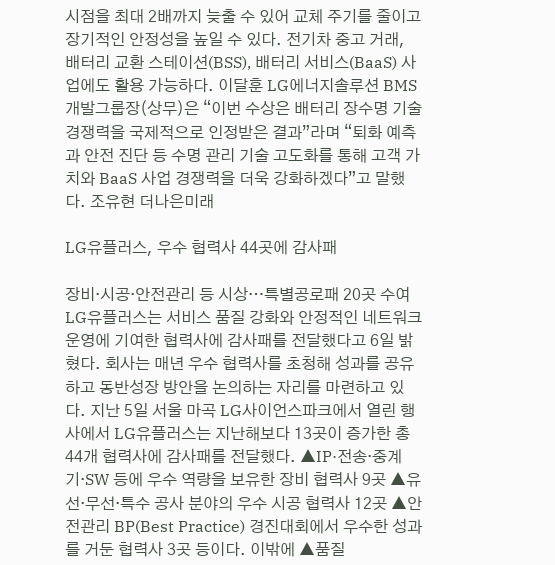시점을 최대 2배까지 늦출 수 있어 교체 주기를 줄이고 장기적인 안정성을 높일 수 있다. 전기차 중고 거래, 배터리 교환 스테이션(BSS), 배터리 서비스(BaaS) 사업에도 활용 가능하다. 이달훈 LG에너지솔루션 BMS개발그룹장(상무)은 “이번 수상은 배터리 장수명 기술 경쟁력을 국제적으로 인정받은 결과”라며 “퇴화 예측과 안전 진단 등 수명 관리 기술 고도화를 통해 고객 가치와 BaaS 사업 경쟁력을 더욱 강화하겠다”고 말했다. 조유현 더나은미래

LG유플러스, 우수 협력사 44곳에 감사패

장비·시공·안전관리 등 시상…특별공로패 20곳 수여 LG유플러스는 서비스 품질 강화와 안정적인 네트워크 운영에 기여한 협력사에 감사패를 전달했다고 6일 밝혔다. 회사는 매년 우수 협력사를 초청해 성과를 공유하고 동반성장 방안을 논의하는 자리를 마련하고 있다. 지난 5일 서울 마곡 LG사이언스파크에서 열린 행사에서 LG유플러스는 지난해보다 13곳이 증가한 총 44개 협력사에 감사패를 전달했다. ▲IP·전송·중계기·SW 등에 우수 역량을 보유한 장비 협력사 9곳 ▲유선·무선·특수 공사 분야의 우수 시공 협력사 12곳 ▲안전관리 BP(Best Practice) 경진대회에서 우수한 성과를 거둔 협력사 3곳 등이다. 이밖에 ▲품질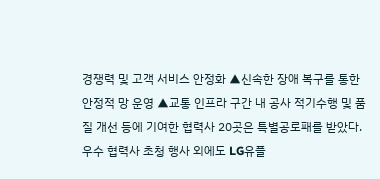경쟁력 및 고객 서비스 안정화 ▲신속한 장애 복구를 통한 안정적 망 운영 ▲교통 인프라 구간 내 공사 적기수행 및 품질 개선 등에 기여한 협력사 20곳은 특별공로패를 받았다. 우수 협력사 초청 행사 외에도 LG유플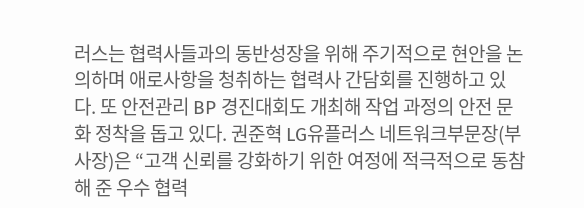러스는 협력사들과의 동반성장을 위해 주기적으로 현안을 논의하며 애로사항을 청취하는 협력사 간담회를 진행하고 있다. 또 안전관리 BP 경진대회도 개최해 작업 과정의 안전 문화 정착을 돕고 있다. 권준혁 LG유플러스 네트워크부문장(부사장)은 “고객 신뢰를 강화하기 위한 여정에 적극적으로 동참해 준 우수 협력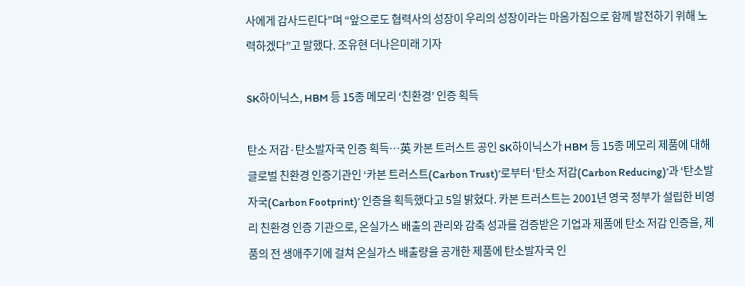사에게 감사드린다”며 “앞으로도 협력사의 성장이 우리의 성장이라는 마음가짐으로 함께 발전하기 위해 노력하겠다”고 말했다. 조유현 더나은미래 기자

SK하이닉스, HBM 등 15종 메모리 ‘친환경’ 인증 획득

탄소 저감·탄소발자국 인증 획득…英 카본 트러스트 공인 SK하이닉스가 HBM 등 15종 메모리 제품에 대해 글로벌 친환경 인증기관인 ‘카본 트러스트(Carbon Trust)’로부터 ‘탄소 저감(Carbon Reducing)’과 ‘탄소발자국(Carbon Footprint)’ 인증을 획득했다고 5일 밝혔다. 카본 트러스트는 2001년 영국 정부가 설립한 비영리 친환경 인증 기관으로, 온실가스 배출의 관리와 감축 성과를 검증받은 기업과 제품에 탄소 저감 인증을, 제품의 전 생애주기에 걸쳐 온실가스 배출량을 공개한 제품에 탄소발자국 인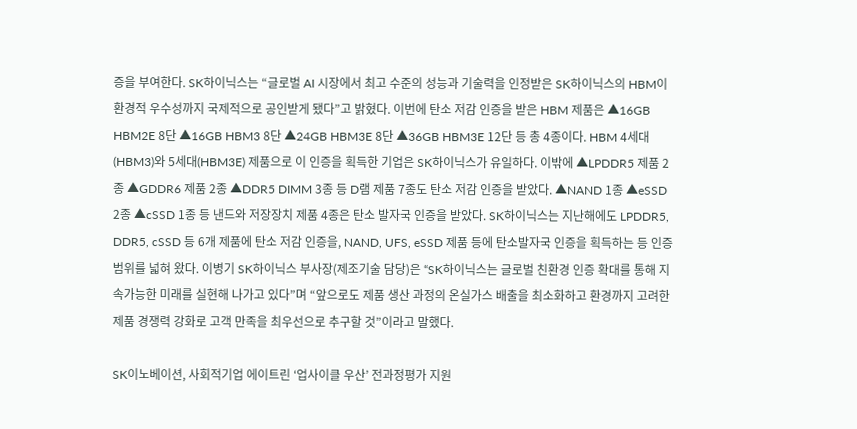증을 부여한다. SK하이닉스는 “글로벌 AI 시장에서 최고 수준의 성능과 기술력을 인정받은 SK하이닉스의 HBM이 환경적 우수성까지 국제적으로 공인받게 됐다”고 밝혔다. 이번에 탄소 저감 인증을 받은 HBM 제품은 ▲16GB HBM2E 8단 ▲16GB HBM3 8단 ▲24GB HBM3E 8단 ▲36GB HBM3E 12단 등 총 4종이다. HBM 4세대(HBM3)와 5세대(HBM3E) 제품으로 이 인증을 획득한 기업은 SK하이닉스가 유일하다. 이밖에 ▲LPDDR5 제품 2종 ▲GDDR6 제품 2종 ▲DDR5 DIMM 3종 등 D램 제품 7종도 탄소 저감 인증을 받았다. ▲NAND 1종 ▲eSSD 2종 ▲cSSD 1종 등 낸드와 저장장치 제품 4종은 탄소 발자국 인증을 받았다. SK하이닉스는 지난해에도 LPDDR5, DDR5, cSSD 등 6개 제품에 탄소 저감 인증을, NAND, UFS, eSSD 제품 등에 탄소발자국 인증을 획득하는 등 인증 범위를 넓혀 왔다. 이병기 SK하이닉스 부사장(제조기술 담당)은 “SK하이닉스는 글로벌 친환경 인증 확대를 통해 지속가능한 미래를 실현해 나가고 있다”며 “앞으로도 제품 생산 과정의 온실가스 배출을 최소화하고 환경까지 고려한 제품 경쟁력 강화로 고객 만족을 최우선으로 추구할 것”이라고 말했다.

SK이노베이션, 사회적기업 에이트린 ‘업사이클 우산’ 전과정평가 지원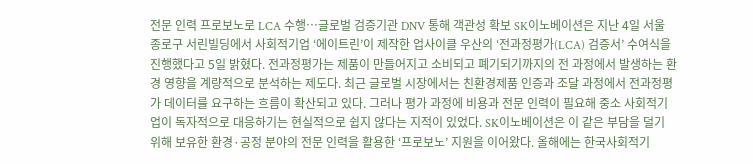전문 인력 프로보노로 LCA 수행…글로벌 검증기관 DNV 통해 객관성 확보 SK이노베이션은 지난 4일 서울 종로구 서린빌딩에서 사회적기업 ‘에이트린’이 제작한 업사이클 우산의 ‘전과정평가(LCA) 검증서’ 수여식을 진행했다고 5일 밝혔다. 전과정평가는 제품이 만들어지고 소비되고 폐기되기까지의 전 과정에서 발생하는 환경 영향을 계량적으로 분석하는 제도다. 최근 글로벌 시장에서는 친환경제품 인증과 조달 과정에서 전과정평가 데이터를 요구하는 흐름이 확산되고 있다. 그러나 평가 과정에 비용과 전문 인력이 필요해 중소 사회적기업이 독자적으로 대응하기는 현실적으로 쉽지 않다는 지적이 있었다. SK이노베이션은 이 같은 부담을 덜기 위해 보유한 환경·공정 분야의 전문 인력을 활용한 ‘프로보노’ 지원을 이어왔다. 올해에는 한국사회적기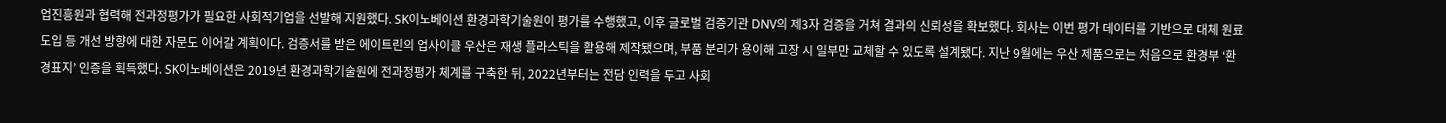업진흥원과 협력해 전과정평가가 필요한 사회적기업을 선발해 지원했다. SK이노베이션 환경과학기술원이 평가를 수행했고, 이후 글로벌 검증기관 DNV의 제3자 검증을 거쳐 결과의 신뢰성을 확보했다. 회사는 이번 평가 데이터를 기반으로 대체 원료 도입 등 개선 방향에 대한 자문도 이어갈 계획이다. 검증서를 받은 에이트린의 업사이클 우산은 재생 플라스틱을 활용해 제작됐으며, 부품 분리가 용이해 고장 시 일부만 교체할 수 있도록 설계됐다. 지난 9월에는 우산 제품으로는 처음으로 환경부 ‘환경표지’ 인증을 획득했다. SK이노베이션은 2019년 환경과학기술원에 전과정평가 체계를 구축한 뒤, 2022년부터는 전담 인력을 두고 사회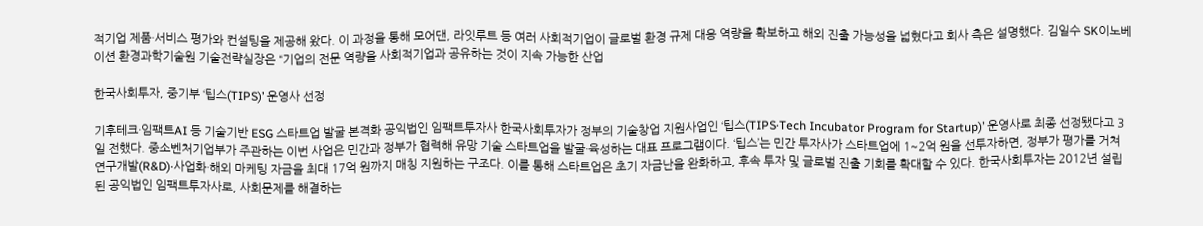적기업 제품·서비스 평가와 컨설팅을 제공해 왔다. 이 과정을 통해 모어댄, 라잇루트 등 여러 사회적기업이 글로벌 환경 규제 대응 역량을 확보하고 해외 진출 가능성을 넓혔다고 회사 측은 설명했다. 김일수 SK이노베이션 환경과학기술원 기술전략실장은 “기업의 전문 역량을 사회적기업과 공유하는 것이 지속 가능한 산업

한국사회투자, 중기부 ‘팁스(TIPS)’ 운영사 선정

기후테크·임팩트AI 등 기술기반 ESG 스타트업 발굴 본격화 공익법인 임팩트투자사 한국사회투자가 정부의 기술창업 지원사업인 ‘팁스(TIPS·Tech Incubator Program for Startup)’ 운영사로 최종 선정됐다고 3일 전했다. 중소벤처기업부가 주관하는 이번 사업은 민간과 정부가 협력해 유망 기술 스타트업을 발굴·육성하는 대표 프로그램이다. ‘팁스’는 민간 투자사가 스타트업에 1~2억 원을 선투자하면, 정부가 평가를 거쳐 연구개발(R&D)·사업화·해외 마케팅 자금을 최대 17억 원까지 매칭 지원하는 구조다. 이를 통해 스타트업은 초기 자금난을 완화하고, 후속 투자 및 글로벌 진출 기회를 확대할 수 있다. 한국사회투자는 2012년 설립된 공익법인 임팩트투자사로, 사회문제를 해결하는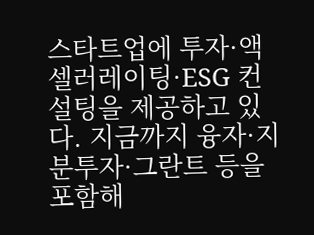스타트업에 투자·액셀러레이팅·ESG 컨설팅을 제공하고 있다. 지금까지 융자·지분투자·그란트 등을 포함해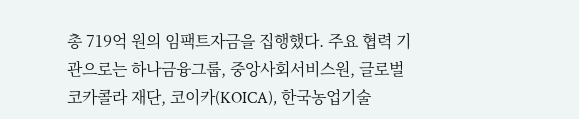총 719억 원의 임팩트자금을 집행했다. 주요 협력 기관으로는 하나금융그룹, 중앙사회서비스원, 글로벌 코카콜라 재단, 코이카(KOICA), 한국농업기술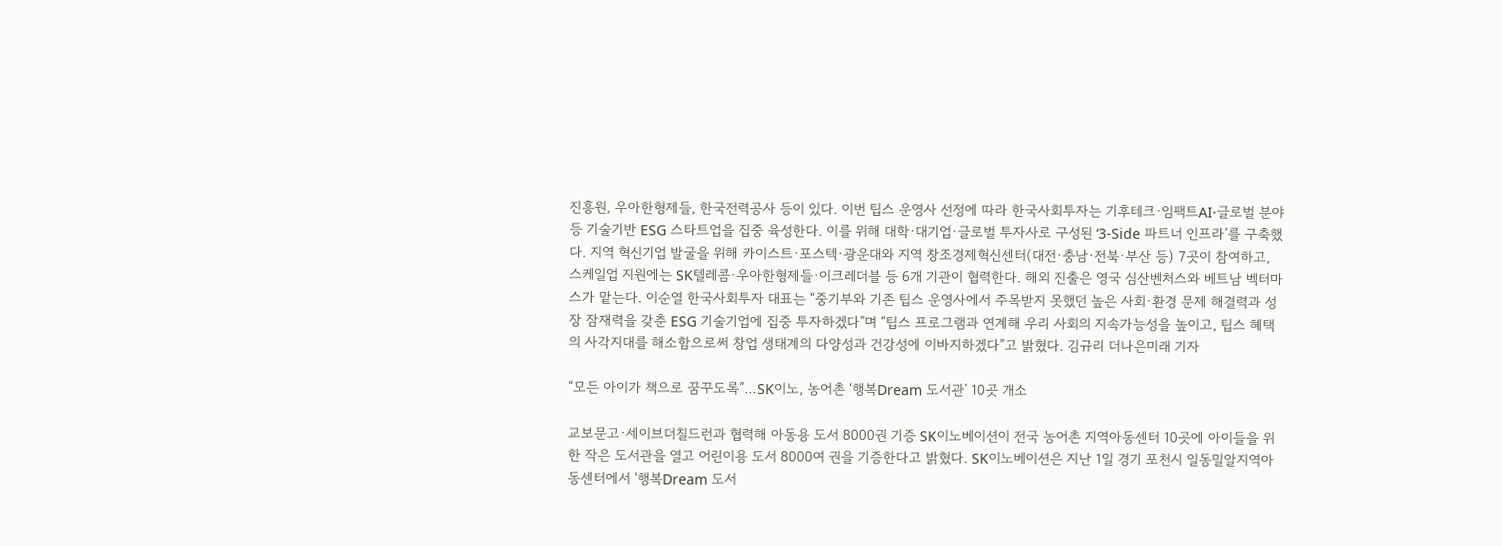진흥원, 우아한형제들, 한국전력공사 등이 있다. 이번 팁스 운영사 선정에 따라 한국사회투자는 기후테크·임팩트AI·글로벌 분야 등 기술기반 ESG 스타트업을 집중 육성한다. 이를 위해 대학·대기업·글로벌 투자사로 구성된 ‘3-Side 파트너 인프라’를 구축했다. 지역 혁신기업 발굴을 위해 카이스트·포스텍·광운대와 지역 창조경제혁신센터(대전·충남·전북·부산 등) 7곳이 참여하고, 스케일업 지원에는 SK텔레콤·우아한형제들·이크레더블 등 6개 기관이 협력한다. 해외 진출은 영국 심산벤처스와 베트남 벡터마스가 맡는다. 이순열 한국사회투자 대표는 “중기부와 기존 팁스 운영사에서 주목받지 못했던 높은 사회·환경 문제 해결력과 성장 잠재력을 갖춘 ESG 기술기업에 집중 투자하겠다”며 “팁스 프로그램과 연계해 우리 사회의 지속가능성을 높이고, 팁스 혜택의 사각지대를 해소함으로써 창업 생태계의 다양성과 건강성에 이바지하겠다”고 밝혔다. 김규리 더나은미래 기자

“모든 아이가 책으로 꿈꾸도록”…SK이노, 농어촌 ‘행복Dream 도서관’ 10곳 개소

교보문고·세이브더칠드런과 협력해 아동용 도서 8000권 기증 SK이노베이션이 전국 농어촌 지역아동센터 10곳에 아이들을 위한 작은 도서관을 열고 어린이용 도서 8000여 권을 기증한다고 밝혔다. SK이노베이션은 지난 1일 경기 포천시 일동밀알지역아동센터에서 ‘행복Dream 도서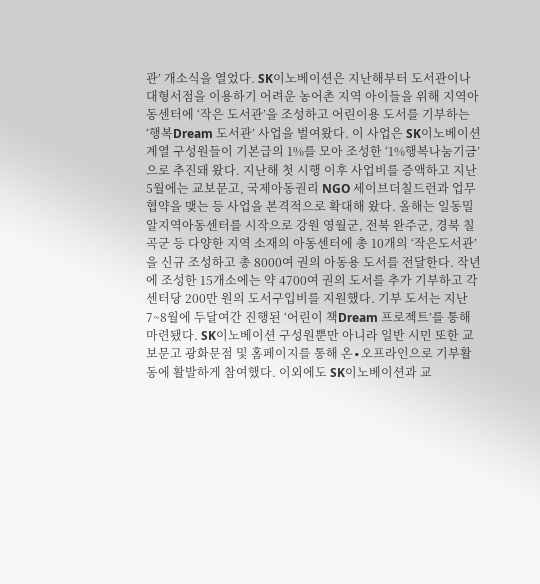관’ 개소식을 열었다. SK이노베이션은 지난해부터 도서관이나 대형서점을 이용하기 어려운 농어촌 지역 아이들을 위해 지역아동센터에 ‘작은 도서관’을 조성하고 어린이용 도서를 기부하는 ‘행복Dream 도서관’ 사업을 벌여왔다. 이 사업은 SK이노베이션 계열 구성원들이 기본급의 1%를 모아 조성한 ‘1%행복나눔기금’으로 추진돼 왔다. 지난해 첫 시행 이후 사업비를 증액하고 지난 5월에는 교보문고, 국제아동권리 NGO 세이브더칠드런과 업무협약을 맺는 등 사업을 본격적으로 확대해 왔다. 올해는 일동밀알지역아동센터를 시작으로 강원 영월군, 전북 완주군, 경북 칠곡군 등 다양한 지역 소재의 아동센터에 총 10개의 ‘작은도서관’을 신규 조성하고 총 8000여 권의 아동용 도서를 전달한다. 작년에 조성한 15개소에는 약 4700여 권의 도서를 추가 기부하고 각 센터당 200만 원의 도서구입비를 지원했다. 기부 도서는 지난 7~8월에 두달여간 진행된 ‘어린이 책Dream 프로젝트’를 통해 마련됐다. SK이노베이션 구성원뿐만 아니라 일반 시민 또한 교보문고 광화문점 및 홈페이지를 통해 온∙오프라인으로 기부활동에 활발하게 참여했다. 이외에도 SK이노베이션과 교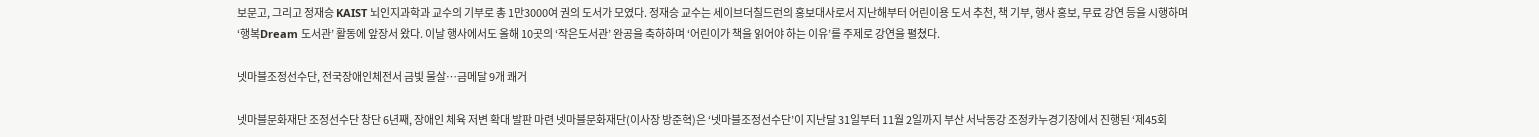보문고, 그리고 정재승 KAIST 뇌인지과학과 교수의 기부로 총 1만3000여 권의 도서가 모였다. 정재승 교수는 세이브더칠드런의 홍보대사로서 지난해부터 어린이용 도서 추천, 책 기부, 행사 홍보, 무료 강연 등을 시행하며 ‘행복Dream 도서관’ 활동에 앞장서 왔다. 이날 행사에서도 올해 10곳의 ‘작은도서관’ 완공을 축하하며 ‘어린이가 책을 읽어야 하는 이유’를 주제로 강연을 펼쳤다.

넷마블조정선수단, 전국장애인체전서 금빛 물살…금메달 9개 쾌거

넷마블문화재단 조정선수단 창단 6년째, 장애인 체육 저변 확대 발판 마련 넷마블문화재단(이사장 방준혁)은 ‘넷마블조정선수단’이 지난달 31일부터 11월 2일까지 부산 서낙동강 조정카누경기장에서 진행된 ‘제45회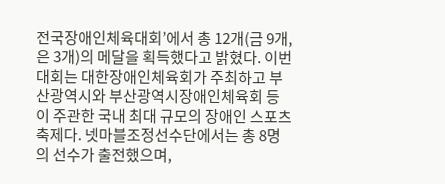전국장애인체육대회’에서 총 12개(금 9개, 은 3개)의 메달을 획득했다고 밝혔다. 이번 대회는 대한장애인체육회가 주최하고 부산광역시와 부산광역시장애인체육회 등이 주관한 국내 최대 규모의 장애인 스포츠 축제다. 넷마블조정선수단에서는 총 8명의 선수가 출전했으며,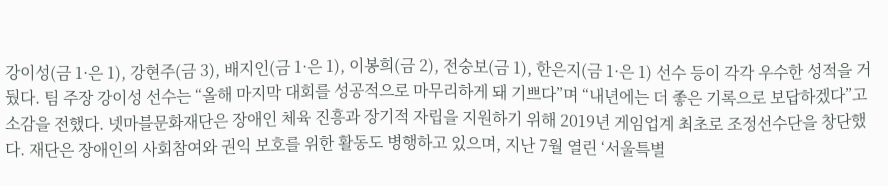강이성(금 1·은 1), 강현주(금 3), 배지인(금 1·은 1), 이봉희(금 2), 전숭보(금 1), 한은지(금 1·은 1) 선수 등이 각각 우수한 성적을 거뒀다. 팀 주장 강이성 선수는 “올해 마지막 대회를 성공적으로 마무리하게 돼 기쁘다”며 “내년에는 더 좋은 기록으로 보답하겠다”고 소감을 전했다. 넷마블문화재단은 장애인 체육 진흥과 장기적 자립을 지원하기 위해 2019년 게임업계 최초로 조정선수단을 창단했다. 재단은 장애인의 사회참여와 권익 보호를 위한 활동도 병행하고 있으며, 지난 7월 열린 ‘서울특별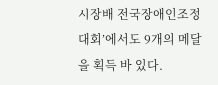시장배 전국장애인조정대회’에서도 9개의 메달을 획득 바 있다.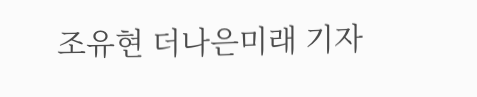조유현 더나은미래 기자